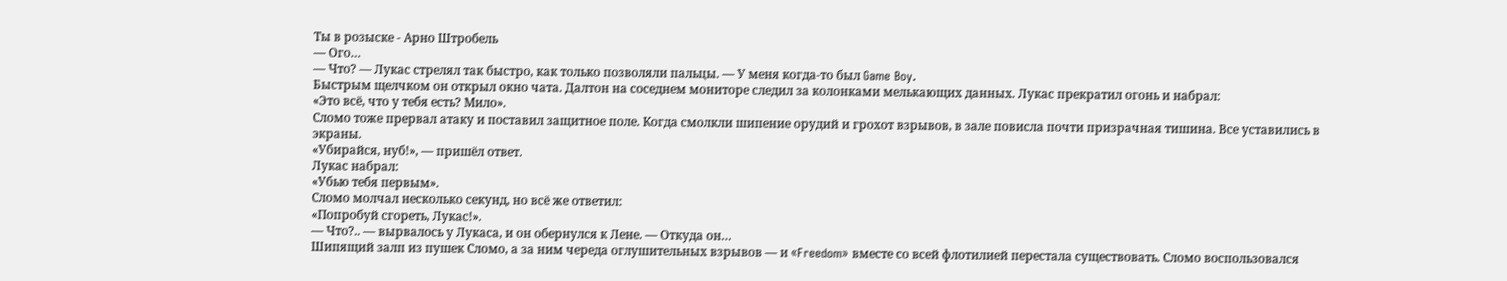Ты в розыске - Арно Штробель
— Ого…
— Что? — Лукас стрелял так быстро, как только позволяли пальцы. — У меня когда-то был Game Boy.
Быстрым щелчком он открыл окно чата. Далтон на соседнем мониторе следил за колонками мелькающих данных. Лукас прекратил огонь и набрал:
«Это всё, что у тебя есть? Мило».
Сломо тоже прервал атаку и поставил защитное поле. Когда смолкли шипение орудий и грохот взрывов, в зале повисла почти призрачная тишина. Все уставились в экраны.
«Убирайся, нуб!», — пришёл ответ.
Лукас набрал:
«Убью тебя первым».
Сломо молчал несколько секунд, но всё же ответил:
«Попробуй сгореть, Лукас!».
— Что?.. — вырвалось у Лукаса, и он обернулся к Лене. — Откуда он…
Шипящий залп из пушек Сломо, а за ним череда оглушительных взрывов — и «Freedom» вместе со всей флотилией перестала существовать. Сломо воспользовался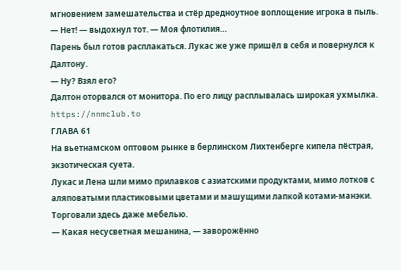мгновением замешательства и стёр дредноутное воплощение игрока в пыль.
— Нет! — выдохнул тот. — Моя флотилия…
Парень был готов расплакаться. Лукас же уже пришёл в себя и повернулся к Далтону.
— Ну? Взял его?
Далтон оторвался от монитора. По его лицу расплывалась широкая ухмылка.
https://nnmclub.to
ГЛАВА 61
На вьетнамском оптовом рынке в берлинском Лихтенберге кипела пёстрая, экзотическая суета.
Лукас и Лена шли мимо прилавков с азиатскими продуктами, мимо лотков с аляповатыми пластиковыми цветами и машущими лапкой котами-манэки. Торговали здесь даже мебелью.
— Какая несусветная мешанина, — заворожённо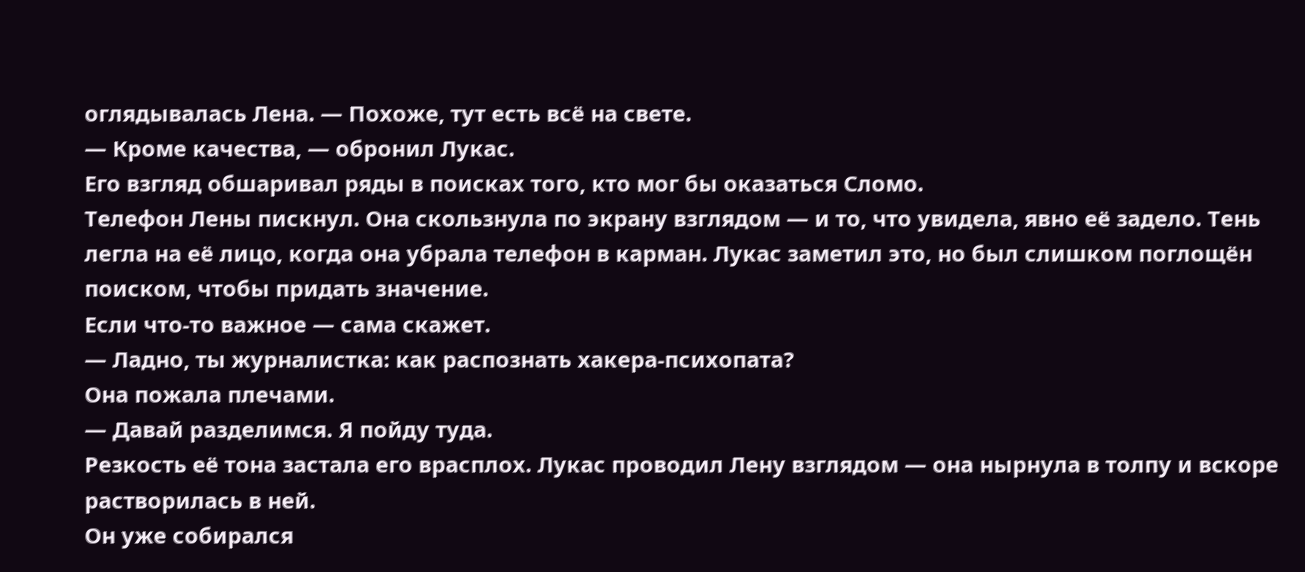оглядывалась Лена. — Похоже, тут есть всё на свете.
— Кроме качества, — обронил Лукас.
Его взгляд обшаривал ряды в поисках того, кто мог бы оказаться Сломо.
Телефон Лены пискнул. Она скользнула по экрану взглядом — и то, что увидела, явно её задело. Тень легла на её лицо, когда она убрала телефон в карман. Лукас заметил это, но был слишком поглощён поиском, чтобы придать значение.
Если что-то важное — сама скажет.
— Ладно, ты журналистка: как распознать хакера-психопата?
Она пожала плечами.
— Давай разделимся. Я пойду туда.
Резкость её тона застала его врасплох. Лукас проводил Лену взглядом — она нырнула в толпу и вскоре растворилась в ней.
Он уже собирался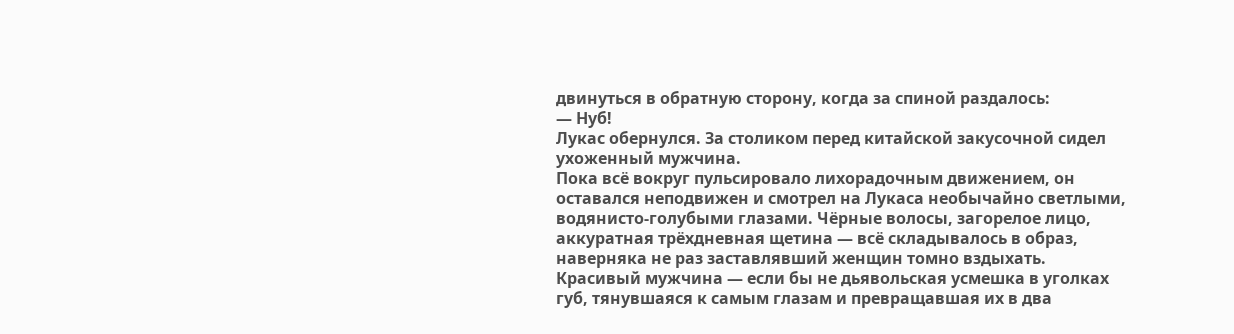двинуться в обратную сторону, когда за спиной раздалось:
— Нуб!
Лукас обернулся. За столиком перед китайской закусочной сидел ухоженный мужчина.
Пока всё вокруг пульсировало лихорадочным движением, он оставался неподвижен и смотрел на Лукаса необычайно светлыми, водянисто-голубыми глазами. Чёрные волосы, загорелое лицо, аккуратная трёхдневная щетина — всё складывалось в образ, наверняка не раз заставлявший женщин томно вздыхать.
Красивый мужчина — если бы не дьявольская усмешка в уголках губ, тянувшаяся к самым глазам и превращавшая их в два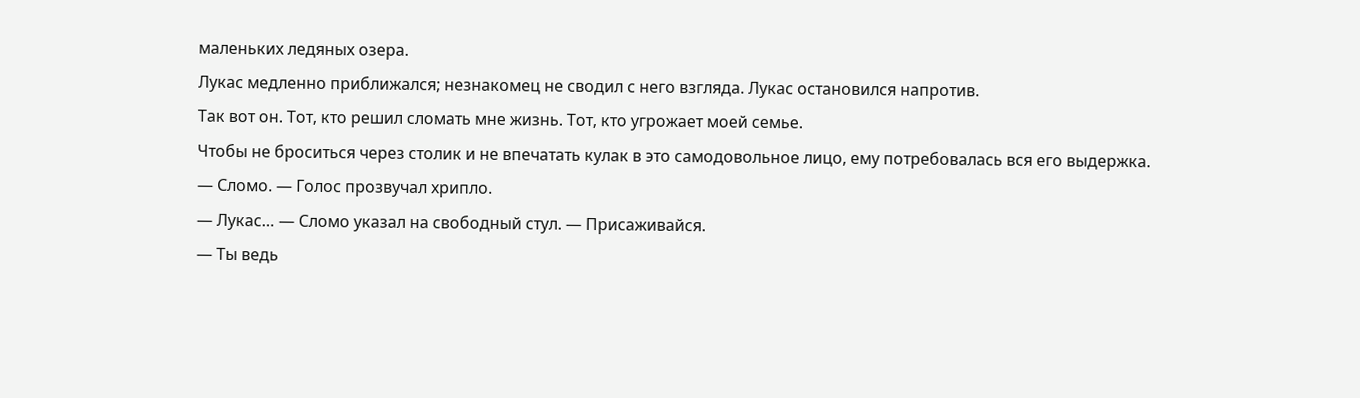маленьких ледяных озера.
Лукас медленно приближался; незнакомец не сводил с него взгляда. Лукас остановился напротив.
Так вот он. Тот, кто решил сломать мне жизнь. Тот, кто угрожает моей семье.
Чтобы не броситься через столик и не впечатать кулак в это самодовольное лицо, ему потребовалась вся его выдержка.
— Сломо. — Голос прозвучал хрипло.
— Лукас… — Сломо указал на свободный стул. — Присаживайся.
— Ты ведь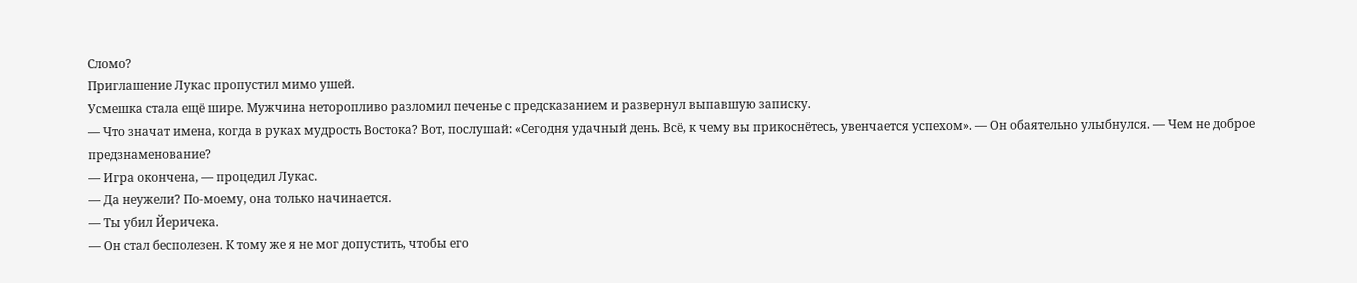Сломо?
Приглашение Лукас пропустил мимо ушей.
Усмешка стала ещё шире. Мужчина неторопливо разломил печенье с предсказанием и развернул выпавшую записку.
— Что значат имена, когда в руках мудрость Востока? Вот, послушай: «Сегодня удачный день. Всё, к чему вы прикоснётесь, увенчается успехом». — Он обаятельно улыбнулся. — Чем не доброе предзнаменование?
— Игра окончена, — процедил Лукас.
— Да неужели? По-моему, она только начинается.
— Ты убил Йеричека.
— Он стал бесполезен. К тому же я не мог допустить, чтобы его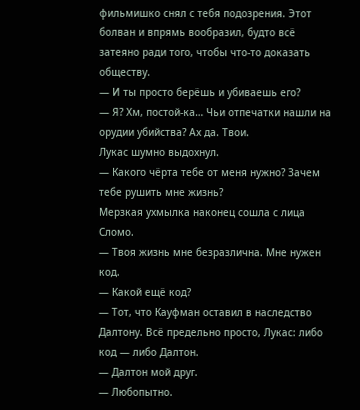фильмишко снял с тебя подозрения. Этот болван и впрямь вообразил, будто всё затеяно ради того, чтобы что-то доказать обществу.
— И ты просто берёшь и убиваешь его?
— Я? Хм, постой-ка… Чьи отпечатки нашли на орудии убийства? Ах да. Твои.
Лукас шумно выдохнул.
— Какого чёрта тебе от меня нужно? Зачем тебе рушить мне жизнь?
Мерзкая ухмылка наконец сошла с лица Сломо.
— Твоя жизнь мне безразлична. Мне нужен код.
— Какой ещё код?
— Тот, что Кауфман оставил в наследство Далтону. Всё предельно просто, Лукас: либо код — либо Далтон.
— Далтон мой друг.
— Любопытно.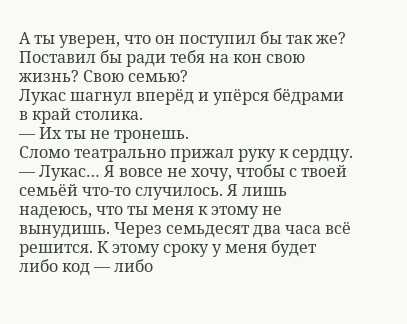А ты уверен, что он поступил бы так же? Поставил бы ради тебя на кон свою жизнь? Свою семью?
Лукас шагнул вперёд и упёрся бёдрами в край столика.
— Их ты не тронешь.
Сломо театрально прижал руку к сердцу.
— Лукас… Я вовсе не хочу, чтобы с твоей семьёй что-то случилось. Я лишь надеюсь, что ты меня к этому не вынудишь. Через семьдесят два часа всё решится. К этому сроку у меня будет либо код — либо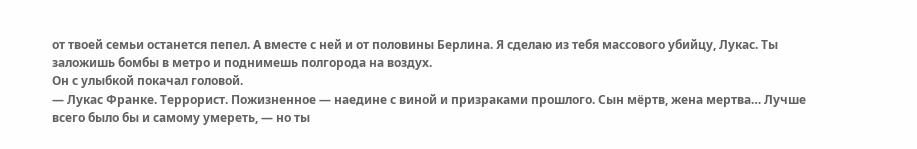от твоей семьи останется пепел. А вместе с ней и от половины Берлина. Я сделаю из тебя массового убийцу, Лукас. Ты заложишь бомбы в метро и поднимешь полгорода на воздух.
Он с улыбкой покачал головой.
— Лукас Франке. Террорист. Пожизненное — наедине с виной и призраками прошлого. Сын мёртв, жена мертва… Лучше всего было бы и самому умереть, — но ты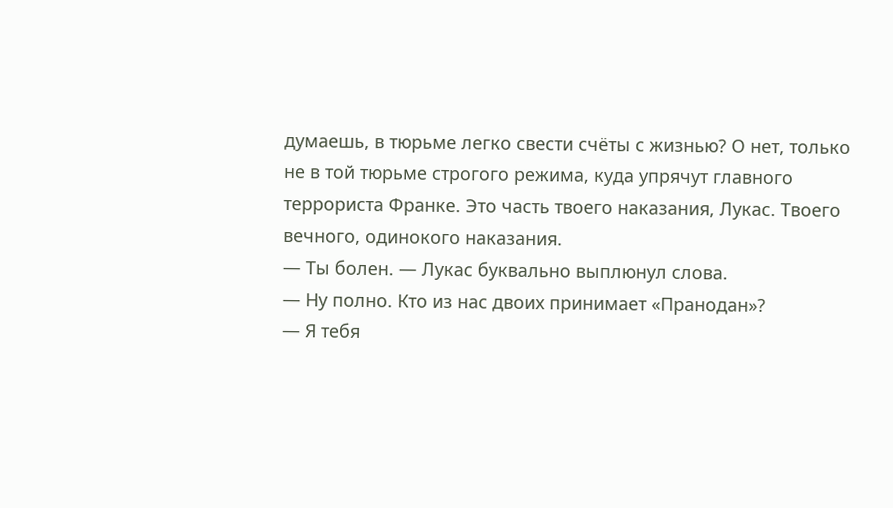думаешь, в тюрьме легко свести счёты с жизнью? О нет, только не в той тюрьме строгого режима, куда упрячут главного террориста Франке. Это часть твоего наказания, Лукас. Твоего вечного, одинокого наказания.
— Ты болен. — Лукас буквально выплюнул слова.
— Ну полно. Кто из нас двоих принимает «Пранодан»?
— Я тебя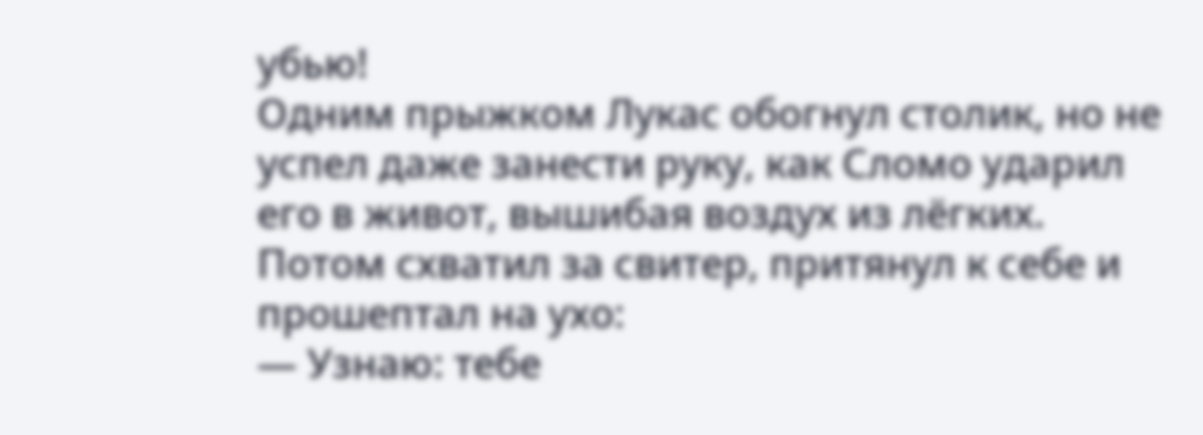убью!
Одним прыжком Лукас обогнул столик, но не успел даже занести руку, как Сломо ударил его в живот, вышибая воздух из лёгких. Потом схватил за свитер, притянул к себе и прошептал на ухо:
— Узнаю: тебе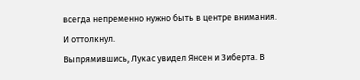всегда непременно нужно быть в центре внимания.
И оттолкнул.
Выпрямившись, Лукас увидел Янсен и Зиберта. В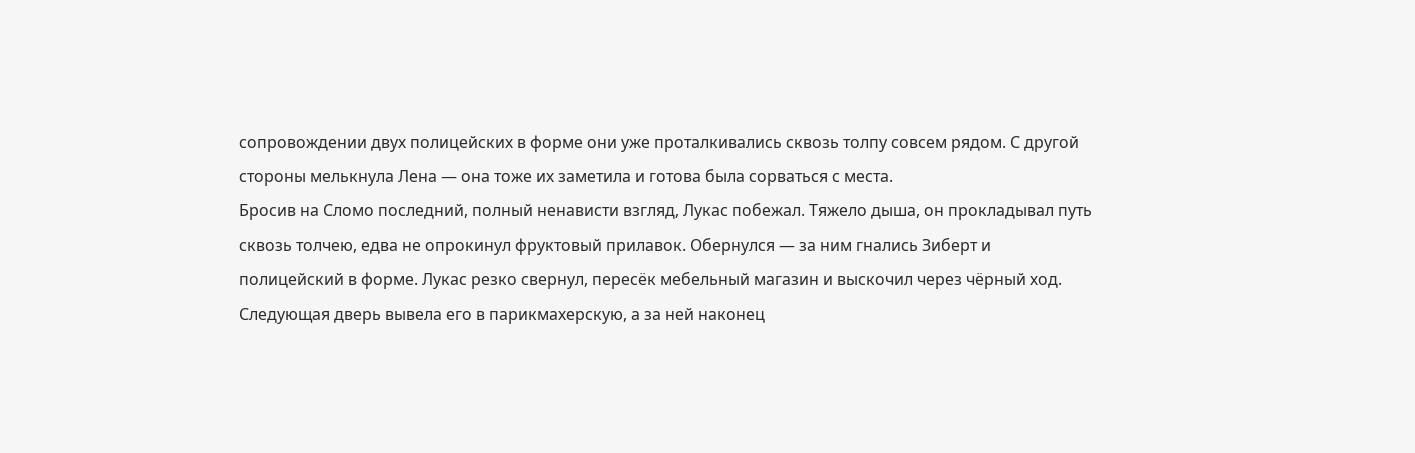сопровождении двух полицейских в форме они уже проталкивались сквозь толпу совсем рядом. С другой стороны мелькнула Лена — она тоже их заметила и готова была сорваться с места.
Бросив на Сломо последний, полный ненависти взгляд, Лукас побежал. Тяжело дыша, он прокладывал путь сквозь толчею, едва не опрокинул фруктовый прилавок. Обернулся — за ним гнались Зиберт и полицейский в форме. Лукас резко свернул, пересёк мебельный магазин и выскочил через чёрный ход. Следующая дверь вывела его в парикмахерскую, а за ней наконец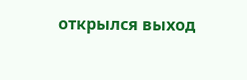открылся выход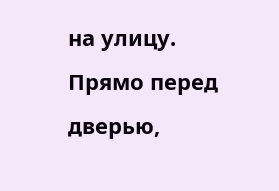на улицу. Прямо перед дверью,